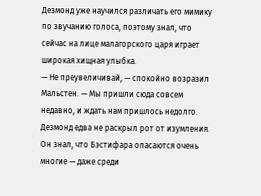Дезмонд уже научился различать его мимику по звучанию голоса, поэтому знал, что сейчас на лице малагорского царя играет широкая хищная улыбка.
— Не преувеличивай, — спокойно возразил Мальстен. — Мы пришли сюда совсем недавно, и ждать нам пришлось недолго.
Дезмонд едва не раскрыл рот от изумления. Он знал, что Бэстифара опасаются очень многие — даже среди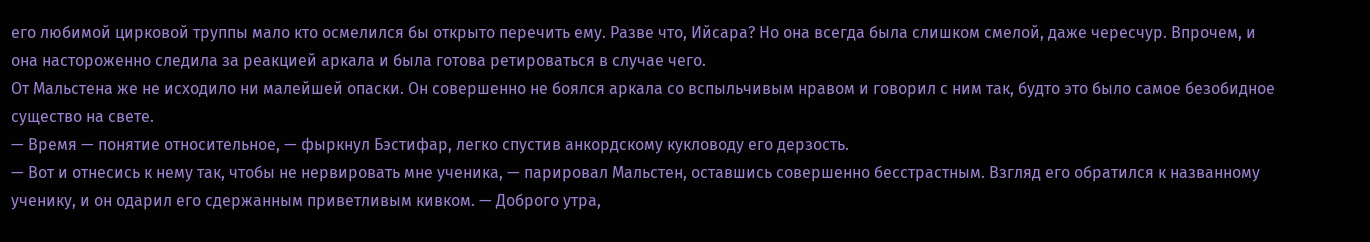его любимой цирковой труппы мало кто осмелился бы открыто перечить ему. Разве что, Ийсара? Но она всегда была слишком смелой, даже чересчур. Впрочем, и она настороженно следила за реакцией аркала и была готова ретироваться в случае чего.
От Мальстена же не исходило ни малейшей опаски. Он совершенно не боялся аркала со вспыльчивым нравом и говорил с ним так, будто это было самое безобидное существо на свете.
— Время — понятие относительное, — фыркнул Бэстифар, легко спустив анкордскому кукловоду его дерзость.
— Вот и отнесись к нему так, чтобы не нервировать мне ученика, — парировал Мальстен, оставшись совершенно бесстрастным. Взгляд его обратился к названному ученику, и он одарил его сдержанным приветливым кивком. — Доброго утра,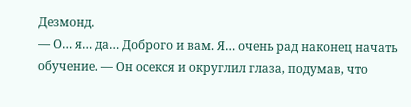Дезмонд.
— О… я… да… Доброго и вам. Я… очень рад наконец начать обучение. — Он осекся и округлил глаза, подумав, что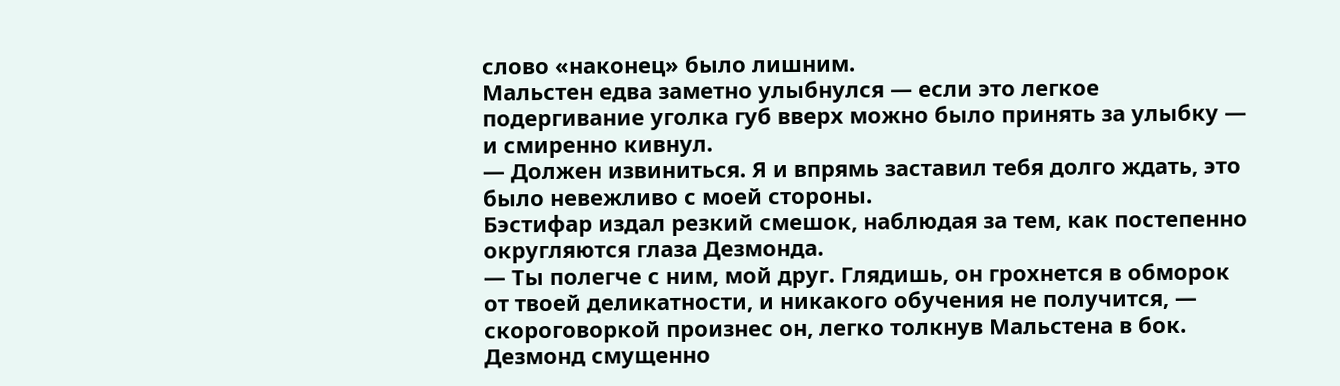слово «наконец» было лишним.
Мальстен едва заметно улыбнулся — если это легкое подергивание уголка губ вверх можно было принять за улыбку — и смиренно кивнул.
— Должен извиниться. Я и впрямь заставил тебя долго ждать, это было невежливо с моей стороны.
Бэстифар издал резкий смешок, наблюдая за тем, как постепенно округляются глаза Дезмонда.
— Ты полегче с ним, мой друг. Глядишь, он грохнется в обморок от твоей деликатности, и никакого обучения не получится, — скороговоркой произнес он, легко толкнув Мальстена в бок.
Дезмонд смущенно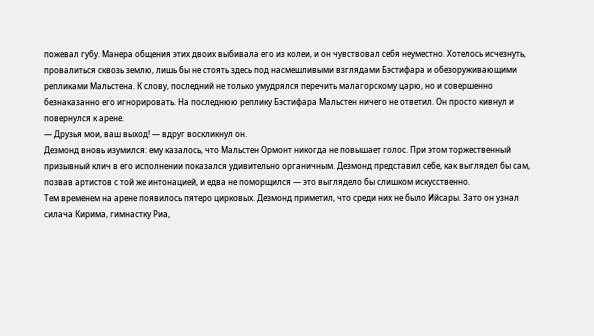пожевал губу. Манера общения этих двоих выбивала его из колеи, и он чувствовал себя неуместно. Хотелось исчезнуть, провалиться сквозь землю, лишь бы не стоять здесь под насмешливыми взглядами Бэстифара и обезоруживающими репликами Мальстена. К слову, последний не только умудрялся перечить малагорскому царю, но и совершенно безнаказанно его игнорировать. На последнюю реплику Бэстифара Мальстен ничего не ответил. Он просто кивнул и повернулся к арене.
— Друзья мои, ваш выход! — вдруг воскликнул он.
Дезмонд вновь изумился: ему казалось, что Мальстен Ормонт никогда не повышает голос. При этом торжественный призывный клич в его исполнении показался удивительно органичным. Дезмонд представил себе, как выглядел бы сам, позвав артистов с той же интонацией, и едва не поморщился — это выглядело бы слишком искусственно.
Тем временем на арене появилось пятеро цирковых. Дезмонд приметил, что среди них не было Ийсары. Зато он узнал силача Кирима, гимнастку Риа,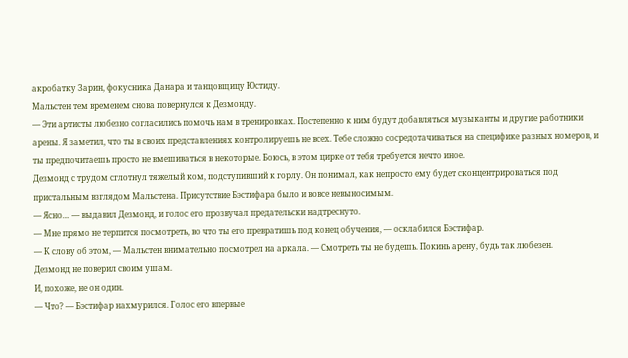акробатку Зарин, фокусника Данара и танцовщицу Юстиду.
Мальстен тем временем снова повернулся к Дезмонду.
— Эти артисты любезно согласились помочь нам в тренировках. Постепенно к ним будут добавляться музыканты и другие работники арены. Я заметил, что ты в своих представлениях контролируешь не всех. Тебе сложно сосредотачиваться на специфике разных номеров, и ты предпочитаешь просто не вмешиваться в некоторые. Боюсь, в этом цирке от тебя требуется нечто иное.
Дезмонд с трудом сглотнул тяжелый ком, подступивший к горлу. Он понимал, как непросто ему будет сконцентрироваться под пристальным взглядом Мальстена. Присутствие Бэстифара было и вовсе невыносимым.
— Ясно… — выдавил Дезмонд, и голос его прозвучал предательски надтреснуто.
— Мне прямо не терпится посмотреть, во что ты его превратишь под конец обучения, — осклабился Бэстифар.
— К слову об этом, — Мальстен внимательно посмотрел на аркала. — Смотреть ты не будешь. Покинь арену, будь так любезен.
Дезмонд не поверил своим ушам.
И, похоже, не он один.
— Что? — Бэстифар нахмурился. Голос его впервые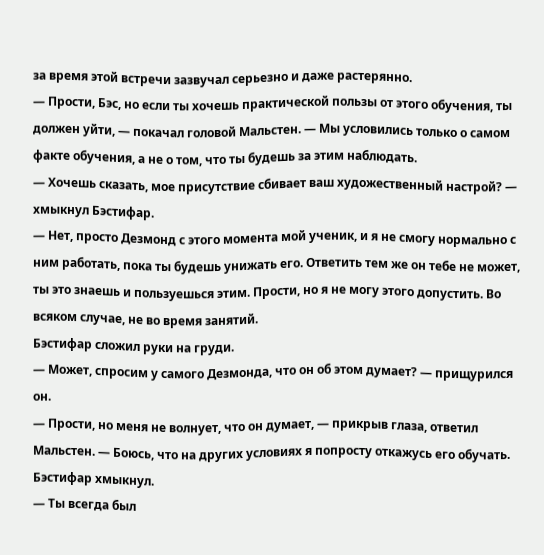за время этой встречи зазвучал серьезно и даже растерянно.
— Прости, Бэс, но если ты хочешь практической пользы от этого обучения, ты должен уйти, — покачал головой Мальстен. — Мы условились только о самом факте обучения, а не о том, что ты будешь за этим наблюдать.
— Хочешь сказать, мое присутствие сбивает ваш художественный настрой? — хмыкнул Бэстифар.
— Нет, просто Дезмонд с этого момента мой ученик, и я не смогу нормально с ним работать, пока ты будешь унижать его. Ответить тем же он тебе не может, ты это знаешь и пользуешься этим. Прости, но я не могу этого допустить. Во всяком случае, не во время занятий.
Бэстифар сложил руки на груди.
— Может, спросим у самого Дезмонда, что он об этом думает? — прищурился он.
— Прости, но меня не волнует, что он думает, — прикрыв глаза, ответил Мальстен. — Боюсь, что на других условиях я попросту откажусь его обучать.
Бэстифар хмыкнул.
— Ты всегда был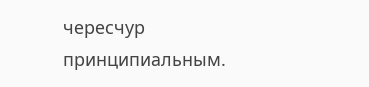чересчур принципиальным.